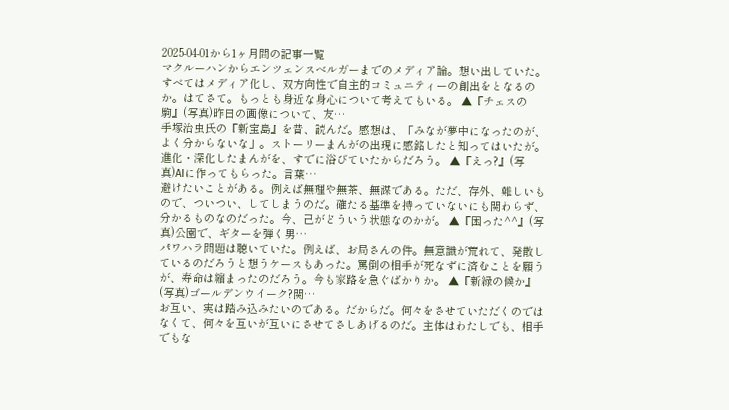2025-04-01から1ヶ月間の記事一覧
マクルーハンからエンツェンスベルガーまでのメディア論。想い出していた。すべてはメディア化し、双方向性で自主的コミュニティーの創出をとなるのか。はてさて。もっとも身近な身心について考えてもいる。 ▲『チェスの駒』(写真)昨日の画像について、友…
手塚治虫氏の『新宝島』を昔、読んだ。感想は、「みなが夢中になったのが、よく分からないな」。ストーリーまんがの出現に感銘したと知ってはいたが。進化・深化したまんがを、すでに浴びていたからだろう。 ▲『えっ?』(写真)AIに作ってもらった。言葉…
避けたいことがある。例えば無理や無茶、無謀である。ただ、存外、難しいもので、ついつい、してしまうのだ。確たる基準を持っていないにも関わらず、分かるものなのだった。今、己がどういう状態なのかが。 ▲『困った^^』(写真)公園で、ギターを弾く男…
パワハラ問題は聴いていた。例えば、お局さんの件。無意識が荒れて、発散しているのだろうと想うケースもあった。罵倒の相手が死なずに済むことを願うが、寿命は縮まったのだろう。今も家路を急ぐばかりか。 ▲『新緑の候か』(写真)ゴールデンウイーク?関…
お互い、実は踏み込みたいのである。だからだ。何々をさせていただくのではなくて、何々を互いが互いにさせてさしあげるのだ。主体はわたしでも、相手でもな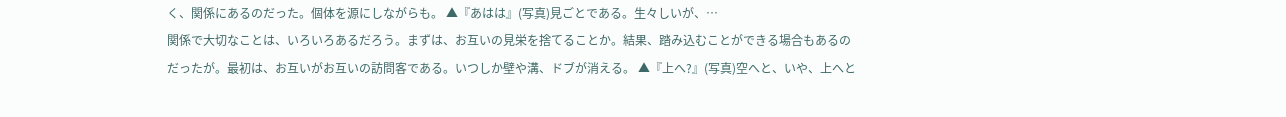く、関係にあるのだった。個体を源にしながらも。 ▲『あはは』(写真)見ごとである。生々しいが、…
関係で大切なことは、いろいろあるだろう。まずは、お互いの見栄を捨てることか。結果、踏み込むことができる場合もあるのだったが。最初は、お互いがお互いの訪問客である。いつしか壁や溝、ドブが消える。 ▲『上へ?』(写真)空へと、いや、上へと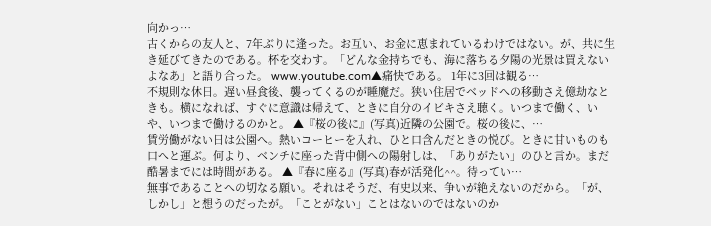向かっ…
古くからの友人と、7年ぶりに逢った。お互い、お金に恵まれているわけではない。が、共に生き延びてきたのである。杯を交わす。「どんな金持ちでも、海に落ちる夕陽の光景は買えないよなあ」と語り合った。 www.youtube.com▲痛快である。 1年に3回は観る…
不規則な休日。遅い昼食後、襲ってくるのが睡魔だ。狭い住居でベッドへの移動さえ億劫なときも。横になれば、すぐに意識は帰えて、ときに自分のイビキさえ聴く。いつまで働く、いや、いつまで働けるのかと。 ▲『桜の後に』(写真)近隣の公園で。桜の後に、…
賃労働がない日は公園へ。熱いコーヒーを入れ、ひと口含んだときの悦び。ときに甘いものも口へと運ぶ。何より、ベンチに座った背中側への陽射しは、「ありがたい」のひと言か。まだ酷暑までには時間がある。 ▲『春に座る』(写真)春が活発化^^。待ってい…
無事であることへの切なる願い。それはそうだ、有史以来、争いが絶えないのだから。「が、しかし」と想うのだったが。「ことがない」ことはないのではないのか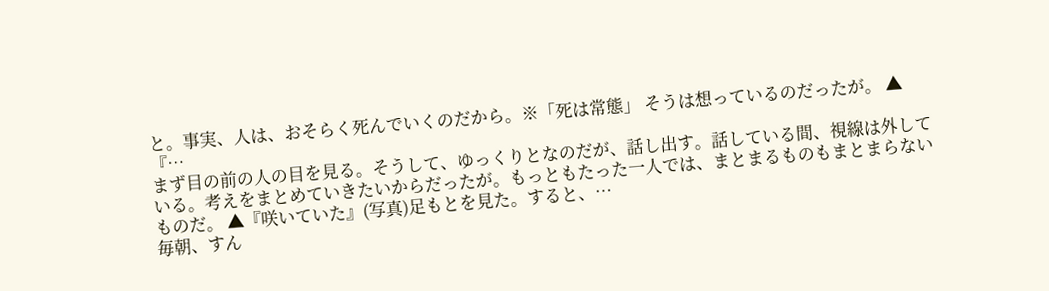と。事実、人は、おそらく死んでいくのだから。※「死は常態」 そうは想っているのだったが。 ▲『…
まず目の前の人の目を見る。そうして、ゆっくりとなのだが、話し出す。話している間、視線は外している。考えをまとめていきたいからだったが。もっともたった一人では、まとまるものもまとまらないものだ。 ▲『咲いていた』(写真)足もとを見た。すると、…
毎朝、すん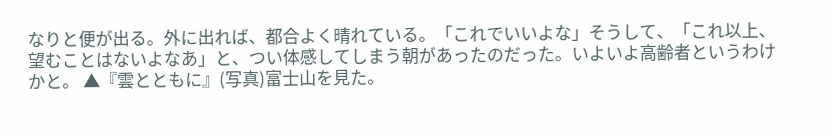なりと便が出る。外に出れば、都合よく晴れている。「これでいいよな」そうして、「これ以上、望むことはないよなあ」と、つい体感してしまう朝があったのだった。いよいよ高齢者というわけかと。 ▲『雲とともに』(写真)富士山を見た。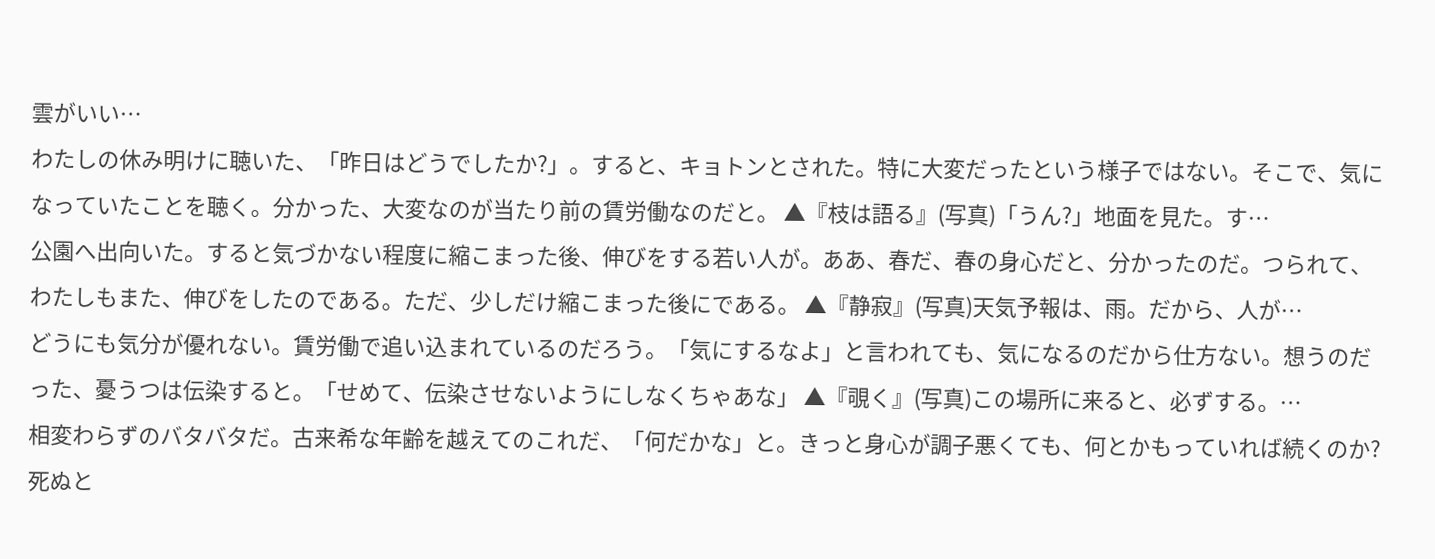雲がいい…
わたしの休み明けに聴いた、「昨日はどうでしたか?」。すると、キョトンとされた。特に大変だったという様子ではない。そこで、気になっていたことを聴く。分かった、大変なのが当たり前の賃労働なのだと。 ▲『枝は語る』(写真)「うん?」地面を見た。す…
公園へ出向いた。すると気づかない程度に縮こまった後、伸びをする若い人が。ああ、春だ、春の身心だと、分かったのだ。つられて、わたしもまた、伸びをしたのである。ただ、少しだけ縮こまった後にである。 ▲『静寂』(写真)天気予報は、雨。だから、人が…
どうにも気分が優れない。賃労働で追い込まれているのだろう。「気にするなよ」と言われても、気になるのだから仕方ない。想うのだった、憂うつは伝染すると。「せめて、伝染させないようにしなくちゃあな」 ▲『覗く』(写真)この場所に来ると、必ずする。…
相変わらずのバタバタだ。古来希な年齢を越えてのこれだ、「何だかな」と。きっと身心が調子悪くても、何とかもっていれば続くのか?死ぬと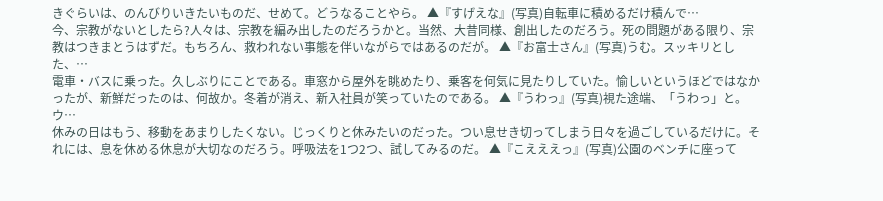きぐらいは、のんびりいきたいものだ、せめて。どうなることやら。 ▲『すげえな』(写真)自転車に積めるだけ積んで…
今、宗教がないとしたら?人々は、宗教を編み出したのだろうかと。当然、大昔同様、創出したのだろう。死の問題がある限り、宗教はつきまとうはずだ。もちろん、救われない事態を伴いながらではあるのだが。 ▲『お富士さん』(写真)うむ。スッキリとした、…
電車・バスに乗った。久しぶりにことである。車窓から屋外を眺めたり、乗客を何気に見たりしていた。愉しいというほどではなかったが、新鮮だったのは、何故か。冬着が消え、新入社員が笑っていたのである。 ▲『うわっ』(写真)視た途端、「うわっ」と。ウ…
休みの日はもう、移動をあまりしたくない。じっくりと休みたいのだった。つい息せき切ってしまう日々を過ごしているだけに。それには、息を休める休息が大切なのだろう。呼吸法を1つ2つ、試してみるのだ。 ▲『こえええっ』(写真)公園のベンチに座って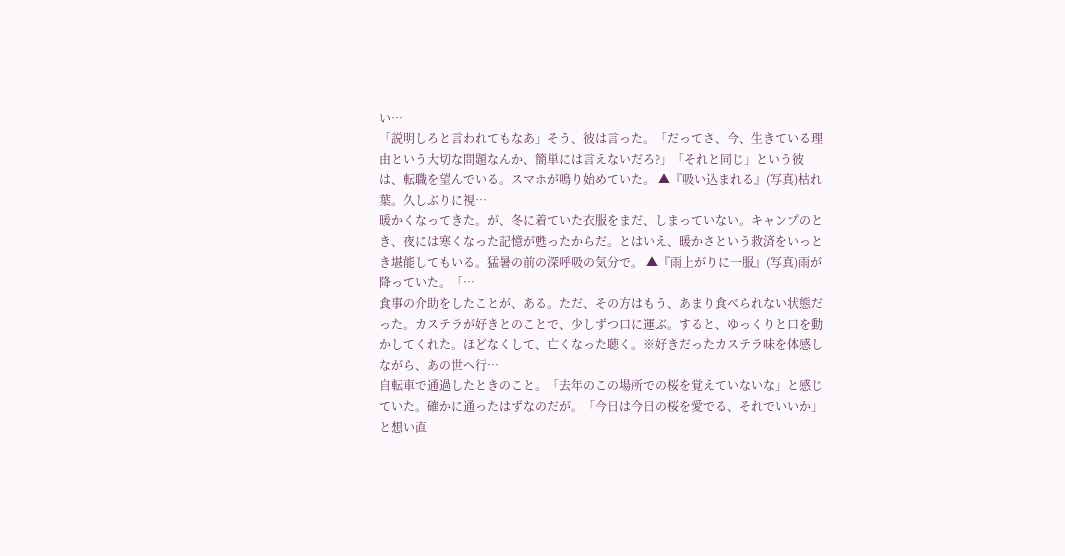い…
「説明しろと言われてもなあ」そう、彼は言った。「だってさ、今、生きている理由という大切な問題なんか、簡単には言えないだろ?」「それと同じ」という彼は、転職を望んでいる。スマホが鳴り始めていた。 ▲『吸い込まれる』(写真)枯れ葉。久しぶりに視…
暖かくなってきた。が、冬に着ていた衣服をまだ、しまっていない。キャンプのとき、夜には寒くなった記憶が甦ったからだ。とはいえ、暖かさという救済をいっとき堪能してもいる。猛暑の前の深呼吸の気分で。 ▲『雨上がりに一服』(写真)雨が降っていた。「…
食事の介助をしたことが、ある。ただ、その方はもう、あまり食べられない状態だった。カステラが好きとのことで、少しずつ口に運ぶ。すると、ゆっくりと口を動かしてくれた。ほどなくして、亡くなった聴く。※好きだったカステラ味を体感しながら、あの世へ行…
自転車で通過したときのこと。「去年のこの場所での桜を覚えていないな」と感じていた。確かに通ったはずなのだが。「今日は今日の桜を愛でる、それでいいか」と想い直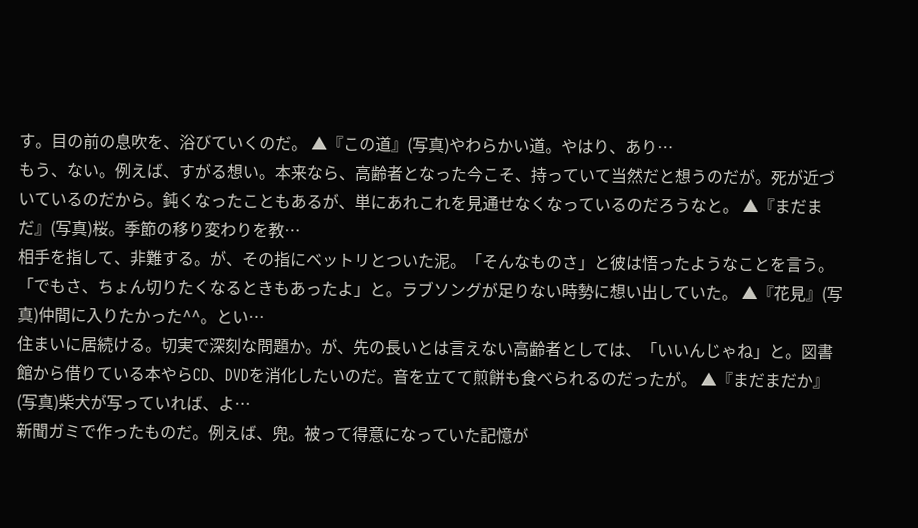す。目の前の息吹を、浴びていくのだ。 ▲『この道』(写真)やわらかい道。やはり、あり…
もう、ない。例えば、すがる想い。本来なら、高齢者となった今こそ、持っていて当然だと想うのだが。死が近づいているのだから。鈍くなったこともあるが、単にあれこれを見通せなくなっているのだろうなと。 ▲『まだまだ』(写真)桜。季節の移り変わりを教…
相手を指して、非難する。が、その指にベットリとついた泥。「そんなものさ」と彼は悟ったようなことを言う。「でもさ、ちょん切りたくなるときもあったよ」と。ラブソングが足りない時勢に想い出していた。 ▲『花見』(写真)仲間に入りたかった^^。とい…
住まいに居続ける。切実で深刻な問題か。が、先の長いとは言えない高齢者としては、「いいんじゃね」と。図書館から借りている本やらCD、DVDを消化したいのだ。音を立てて煎餅も食べられるのだったが。 ▲『まだまだか』(写真)柴犬が写っていれば、よ…
新聞ガミで作ったものだ。例えば、兜。被って得意になっていた記憶が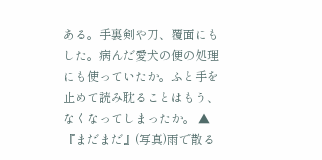ある。手裏剣や刀、覆面にもした。病んだ愛犬の便の処理にも使っていたか。ふと手を止めて読み耽ることはもう、なくなってしまったか。 ▲『まだまだ』(写真)雨で散る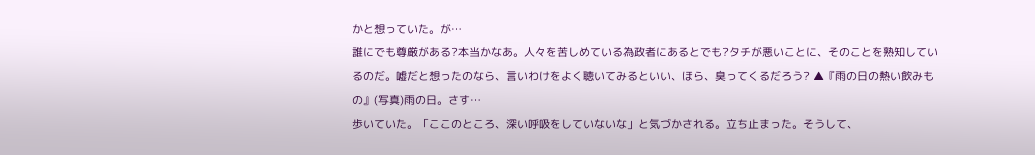かと想っていた。が…
誰にでも尊厳がある?本当かなあ。人々を苦しめている為政者にあるとでも?タチが悪いことに、そのことを熟知しているのだ。嘘だと想ったのなら、言いわけをよく聴いてみるといい、ほら、臭ってくるだろう? ▲『雨の日の熱い飲みもの』(写真)雨の日。さす…
歩いていた。「ここのところ、深い呼吸をしていないな」と気づかされる。立ち止まった。そうして、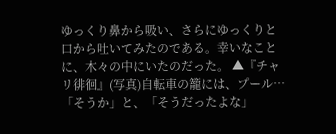ゆっくり鼻から吸い、さらにゆっくりと口から吐いてみたのである。幸いなことに、木々の中にいたのだった。 ▲『チャリ徘徊』(写真)自転車の籠には、プール…
「そうか」と、「そうだったよな」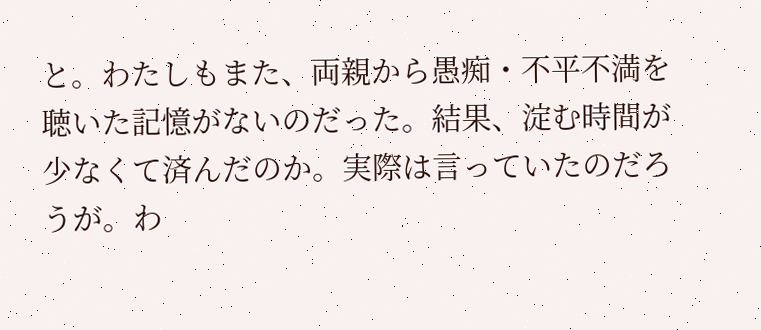と。わたしもまた、両親から愚痴・不平不満を聴いた記憶がないのだった。結果、淀む時間が少なくて済んだのか。実際は言っていたのだろうが。わ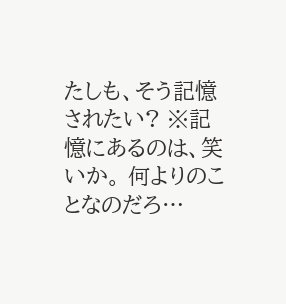たしも、そう記憶されたい? ※記憶にあるのは、笑いか。 何よりのことなのだろ…